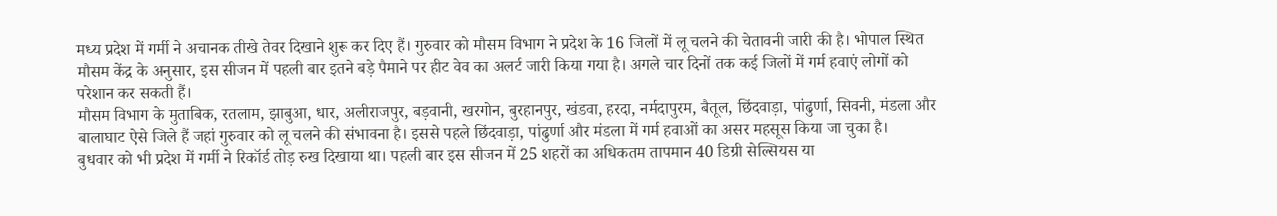मध्य प्रदेश में गर्मी ने अचानक तीखे तेवर दिखाने शुरू कर दिए हैं। गुरुवार को मौसम विभाग ने प्रदेश के 16 जिलों में लू चलने की चेतावनी जारी की है। भोपाल स्थित मौसम केंद्र के अनुसार, इस सीजन में पहली बार इतने बड़े पैमाने पर हीट वेव का अलर्ट जारी किया गया है। अगले चार दिनों तक कई जिलों में गर्म हवाएं लोगों को परेशान कर सकती हैं।
मौसम विभाग के मुताबिक, रतलाम, झाबुआ, धार, अलीराजपुर, बड़वानी, खरगोन, बुरहानपुर, खंडवा, हरदा, नर्मदापुरम, बैतूल, छिंदवाड़ा, पांढुर्णा, सिवनी, मंडला और बालाघाट ऐसे जिले हैं जहां गुरुवार को लू चलने की संभावना है। इससे पहले छिंदवाड़ा, पांढुर्णा और मंडला में गर्म हवाओं का असर महसूस किया जा चुका है।
बुधवार को भी प्रदेश में गर्मी ने रिकॉर्ड तोड़ रुख दिखाया था। पहली बार इस सीजन में 25 शहरों का अधिकतम तापमान 40 डिग्री सेल्सियस या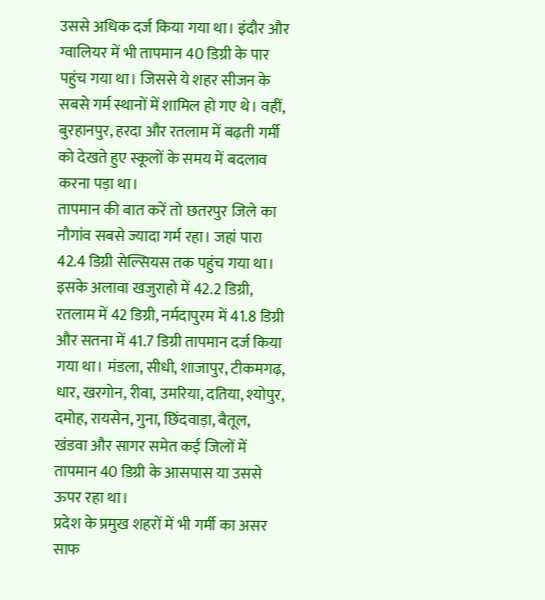उससे अधिक दर्ज किया गया था। इंदौर और ग्वालियर में भी तापमान 40 डिग्री के पार पहुंच गया था। जिससे ये शहर सीजन के सबसे गर्म स्थानों में शामिल हो गए थे। वहीं, बुरहानपुर, हरदा और रतलाम में बढ़ती गर्मी को देखते हुए स्कूलों के समय में बदलाव करना पड़ा था।
तापमान की बात करें तो छतरपुर जिले का नौगांव सबसे ज्यादा गर्म रहा। जहां पारा 42.4 डिग्री सेल्सियस तक पहुंच गया था। इसके अलावा खजुराहो में 42.2 डिग्री, रतलाम में 42 डिग्री, नर्मदापुरम में 41.8 डिग्री और सतना में 41.7 डिग्री तापमान दर्ज किया गया था। मंडला, सीधी, शाजापुर, टीकमगढ़, धार, खरगोन, रीवा, उमरिया, दतिया, श्योपुर, दमोह, रायसेन, गुना, छिंदवाड़ा, बैतूल, खंडवा और सागर समेत कई जिलों में तापमान 40 डिग्री के आसपास या उससे ऊपर रहा था।
प्रदेश के प्रमुख शहरों में भी गर्मी का असर साफ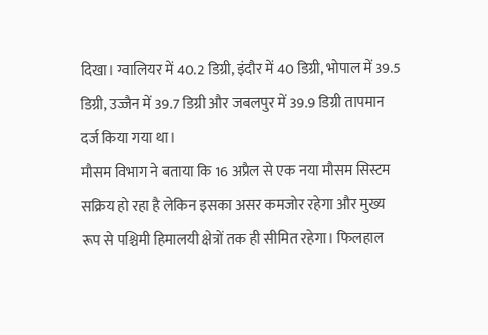दिखा। ग्वालियर में 40.2 डिग्री, इंदौर में 40 डिग्री, भोपाल में 39.5 डिग्री, उज्जैन में 39.7 डिग्री और जबलपुर में 39.9 डिग्री तापमान दर्ज किया गया था।
मौसम विभाग ने बताया कि 16 अप्रैल से एक नया मौसम सिस्टम सक्रिय हो रहा है लेकिन इसका असर कमजोर रहेगा और मुख्य रूप से पश्चिमी हिमालयी क्षेत्रों तक ही सीमित रहेगा। फिलहाल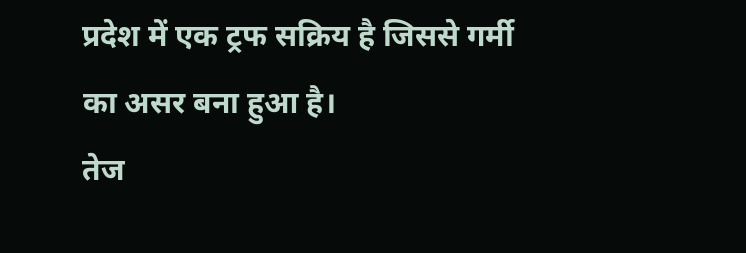प्रदेश में एक ट्रफ सक्रिय है जिससे गर्मी का असर बना हुआ है।
तेज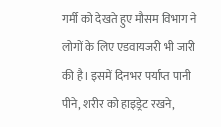गर्मी को देखते हुए मौसम विभाग ने लोगों के लिए एडवायजरी भी जारी की है। इसमें दिनभर पर्याप्त पानी पीने, शरीर को हाइड्रेट रखने,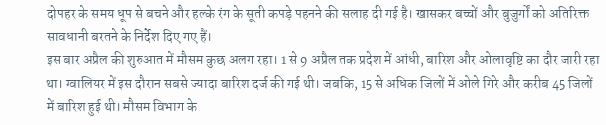दोपहर के समय धूप से बचने और हल्के रंग के सूती कपड़े पहनने की सलाह दी गई है। खासकर बच्चों और बुजुर्गों को अतिरिक्त सावधानी बरतने के निर्देश दिए गए हैं।
इस बार अप्रैल की शुरुआत में मौसम कुछ अलग रहा। 1 से 9 अप्रैल तक प्रदेश में आंधी, बारिश और ओलावृष्टि का दौर जारी रहा था। ग्वालियर में इस दौरान सबसे ज्यादा बारिश दर्ज की गई थी। जबकि, 15 से अधिक जिलों में ओले गिरे और करीब 45 जिलों में बारिश हुई थी। मौसम विभाग के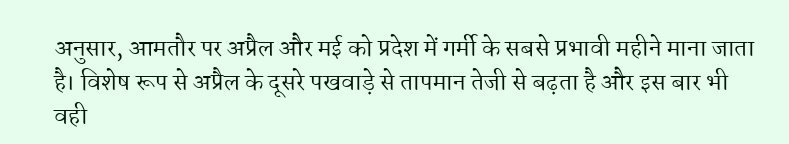अनुसार, आमतौर पर अप्रैल और मई को प्रदेश में गर्मी के सबसे प्रभावी महीने माना जाता है। विशेष रूप से अप्रैल के दूसरे पखवाड़े से तापमान तेजी से बढ़ता है और इस बार भी वही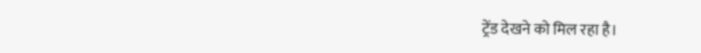ट्रेंड देखने को मिल रहा है।